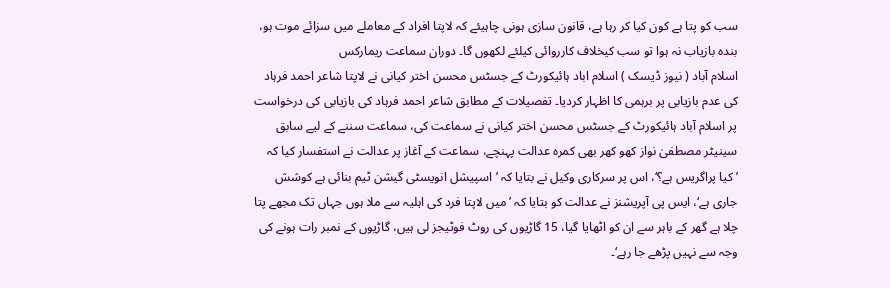سب کو پتا ہے کون کیا کر رہا ہے، قانون سازی ہونی چاہیئے کہ لاپتا افراد کے معاملے میں سزائے موت ہو، بندہ بازیاب نہ ہوا تو سب کیخلاف کارروائی کیلئے لکھوں گا۔ دوران سماعت ریمارکس
اسلام آباد ( نیوز ڈیسک ) اسلام اباد ہائیکورٹ کے جسٹس محسن اختر کیانی نے لاپتا شاعر احمد فرہاد کی عدم بازیابی پر برہمی کا اظہار کردیا۔ تفصیلات کے مطابق شاعر احمد فرہاد کی بازیابی کی درخواست پر اسلام آباد ہائیکورٹ کے جسٹس محسن اختر کیانی نے سماعت کی، سماعت سننے کے لیے سابق سینیٹر مصطفیٰ نواز کھو کھر بھی کمرہ عدالت پہنچے، سماعت کے آغاز پر عدالت نے استفسار کیا کہ ’کیا پراگریس ہے؟‘، اس پر سرکاری وکیل نے بتایا کہ ’اسپیشل انویسٹی گیشن ٹیم بنائی ہے کوشش جاری ہے‘، ایس پی آپریشنز نے عدالت کو بتایا کہ ’میں لاپتا فرد کی اہلیہ سے ملا ہوں جہاں تک مجھے پتا چلا ہے گھر کے باہر سے ان کو اٹھایا گیا، 15 گاڑیوں کی روٹ فوٹیجز لی ہیں، گاڑیوں کے نمبر رات ہونے کی وجہ سے نہیں پڑھے جا رہے‘۔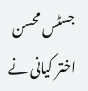جسٹس محسن اختر کیانی نے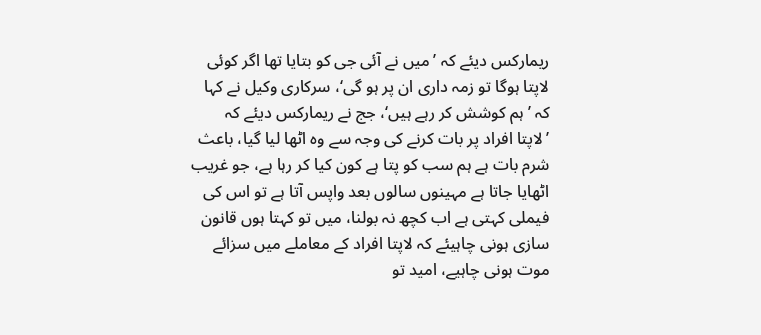ریمارکس دیئے کہ ’میں نے آئی جی کو بتایا تھا اگر کوئی لاپتا ہوگا تو زمہ داری ان پر ہو گی‘، سرکاری وکیل نے کہا کہ ’ہم کوشش کر رہے ہیں‘، جج نے ریمارکس دیئے کہ ’لاپتا افراد پر بات کرنے کی وجہ سے وہ اٹھا لیا گیا، باعث شرم بات ہے ہم سب کو پتا ہے کون کیا کر رہا ہے، جو غریب اٹھایا جاتا ہے مہینوں سالوں بعد واپس آتا ہے تو اس کی فیملی کہتی ہے اب کچھ نہ بولنا، میں تو کہتا ہوں قانون سازی ہونی چاہیئے کہ لاپتا افراد کے معاملے میں سزائے موت ہونی چاہیے، امید تو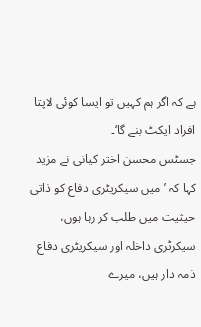ہے کہ اگر ہم کہیں تو ایسا کوئی لاپتا افراد ایکٹ بنے گا‘۔
جسٹس محسن اختر کیانی نے مزید کہا کہ ’میں سیکریٹری دفاع کو ذاتی حیثیت میں طلب کر رہا ہوں، سیکرٹری داخلہ اور سیکریٹری دفاع ذمہ دار ہیں، میرے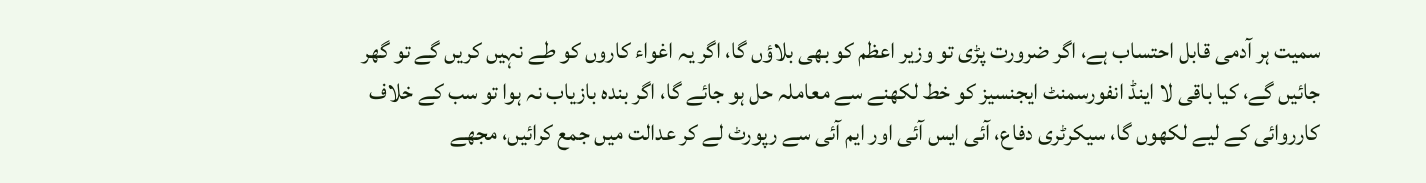سمیت ہر آدمی قابل احتساب ہے، اگر ضرورت پڑی تو وزیر اعظم کو بھی بلاؤں گا، اگر یہ اغواء کاروں کو طے نہیں کریں گے تو گھر جائیں گے، کیا باقی لا اینڈ انفورسمنٹ ایجنسیز کو خط لکھنے سے معاملہ حل ہو جائے گا، اگر بندہ بازیاب نہ ہوا تو سب کے خلاف کارروائی کے لیے لکھوں گا، سیکرٹری دفاع، آئی ایس آئی اور ایم آئی سے رپورٹ لے کر عدالت میں جمع کرائیں، مجھے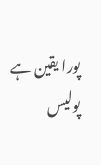پورا یقین ہے پولیس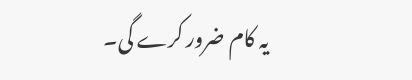یہ کام ضرور کرے گی۔